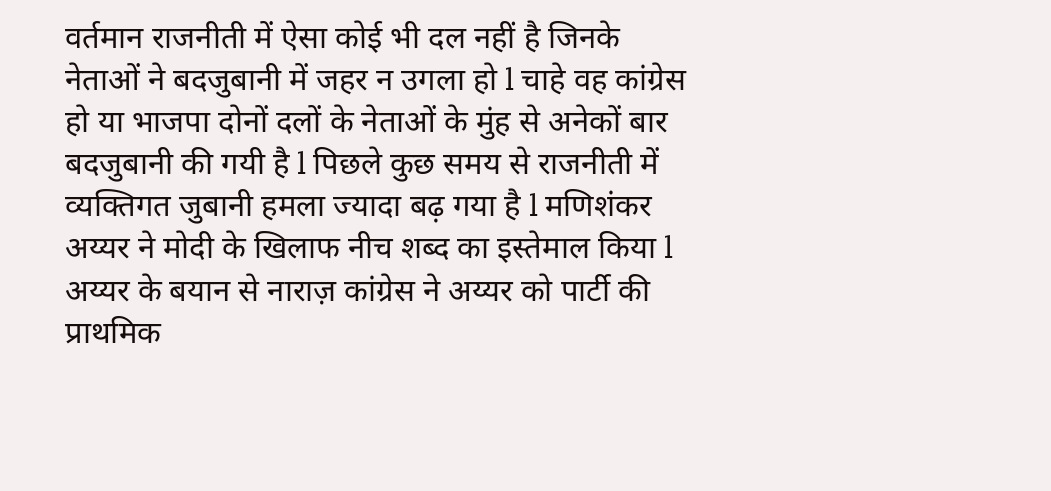वर्तमान राजनीती में ऐसा कोई भी दल नहीं है जिनके नेताओं ने बदजुबानी में जहर न उगला हो l चाहे वह कांग्रेस हो या भाजपा दोनों दलों के नेताओं के मुंह से अनेकों बार बदजुबानी की गयी है l पिछले कुछ समय से राजनीती में व्यक्तिगत जुबानी हमला ज्यादा बढ़ गया है l मणिशंकर अय्यर ने मोदी के खिलाफ नीच शब्द का इस्तेमाल किया l अय्यर के बयान से नाराज़ कांग्रेस ने अय्यर को पार्टी की प्राथमिक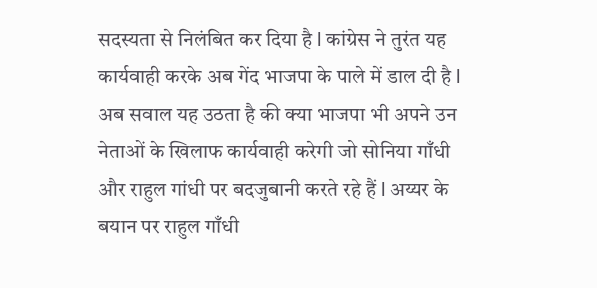सदस्यता से निलंबित कर दिया है l कांग्रेस ने तुरंत यह कार्यवाही करके अब गेंद भाजपा के पाले में डाल दी है l अब सवाल यह उठता है की क्या भाजपा भी अपने उन नेताओं के खिलाफ कार्यवाही करेगी जो सोनिया गाँधी और राहुल गांधी पर बदजुबानी करते रहे हैं l अय्यर के बयान पर राहुल गाँधी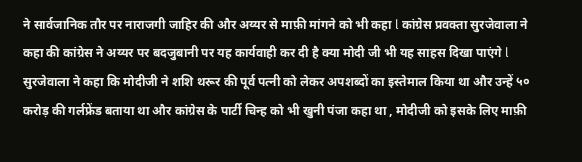ने सार्वजानिक तौर पर नाराजगी जाहिर की और अय्यर से माफ़ी मांगने को भी कहा l कांग्रेस प्रवक्ता सुरजेवाला ने कहा की कांग्रेस ने अय्यर पर बदजुबानी पर यह कार्यवाही कर दी है क्या मोदी जी भी यह साहस दिखा पाएंगे l सुरजेवाला ने कहा कि मोदीजी ने शशि थरूर की पूर्व पत्नी को लेकर अपशब्दों का इस्तेमाल किया था और उन्हें ५० करोड़ की गर्लफ्रेंड बताया था और कांग्रेस के पार्टी चिन्ह को भी खुनी पंजा कहा था , मोदीजी को इसके लिए माफ़ी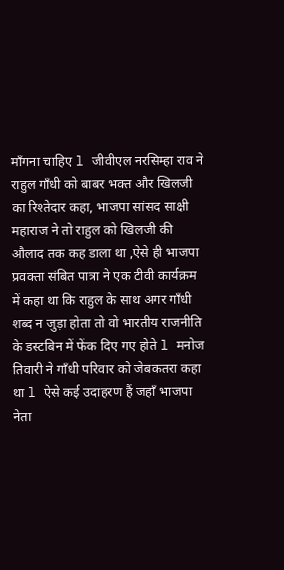माँगना चाहिए l जीवीएल नरसिम्हा राव ने राहुल गाँधी को बाबर भक्त और खिलजी का रिश्तेदार कहा, भाजपा सांसद साक्षी महाराज ने तो राहुल को खिलजी की औलाद तक कह डाला था ,ऐसे ही भाजपा प्रवक्ता संबित पात्रा ने एक टीवी कार्यक्रम में कहा था कि राहुल के साथ अगर गाँधी शब्द न जुड़ा होता तो वो भारतीय राजनीति के डस्टबिन में फेंक दिए गए होते l मनोज तिवारी ने गाँधी परिवार को जेबकतरा कहा था l ऐसे कई उदाहरण हैं जहाँ भाजपा नेता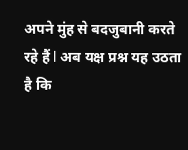अपने मुंह से बदजुबानी करते रहे हैं l अब यक्ष प्रश्न यह उठता है कि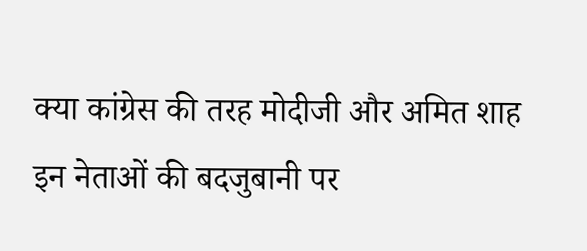क्या कांग्रेस की तरह मोदीजी और अमित शाह इन नेताओं की बदजुबानी पर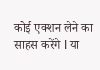कोई एक्शन लेने का साहस करेंगे l या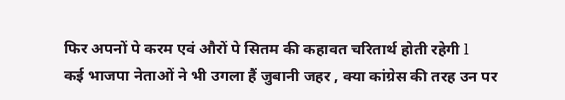फिर अपनों पे करम एवं औरों पे सितम की कहावत चरितार्थ होती रहेगी l
कई भाजपा नेताओं ने भी उगला हैं जुबानी जहर , क्या कांग्रेस की तरह उन पर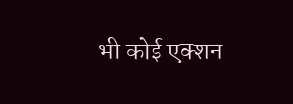भी कोई एक्शन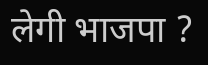लेगी भाजपा ?